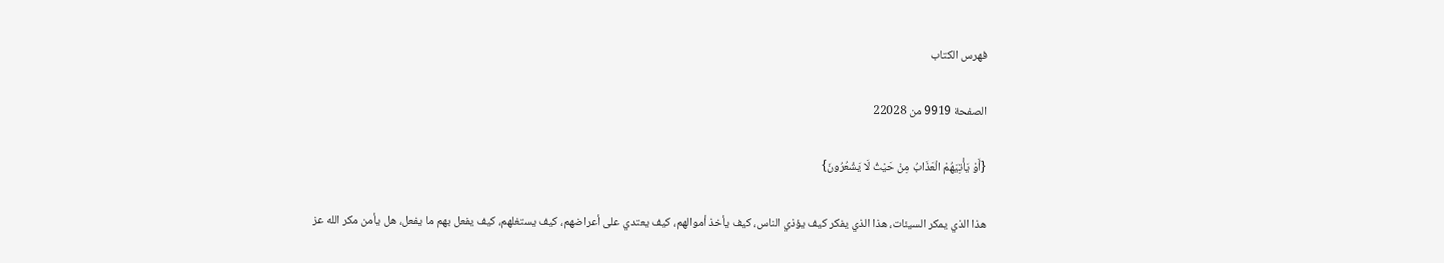فهرس الكتاب

الصفحة 9919 من 22028

{أَوْ يَأْتِيَهُمْ الْعَذَابُ مِنْ حَيْثُ لَا يَشْعُرُونَ}

هذا الذي يمكر السيئات، هذا الذي يفكر كيف يؤذي الناس، كيف يأخذ أموالهم، كيف يعتدي على أعراضهم، كيف يستغلهم، كيف يفعل بهم ما يفعل، هل يأمن مكر الله عز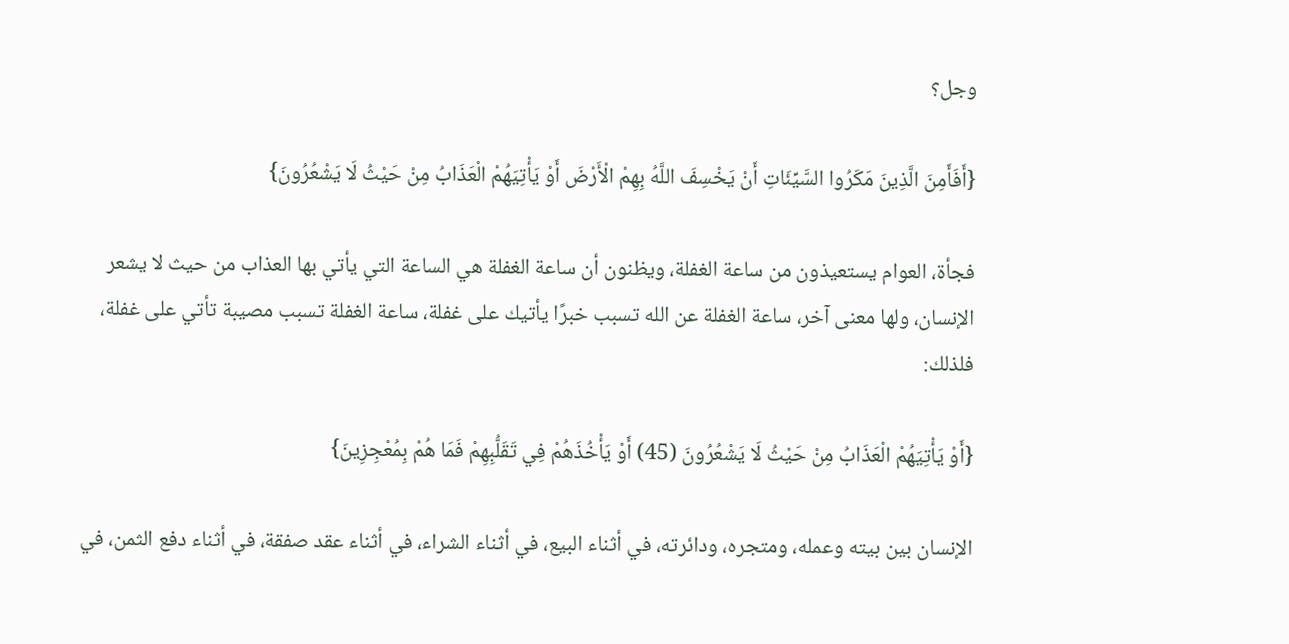وجل؟

{أَفَأَمِنَ الَّذِينَ مَكَرُوا السَّيِّئَاتِ أَنْ يَخْسِفَ اللَّهُ بِهِمْ الْأَرْضَ أَوْ يَأْتِيَهُمْ الْعَذَابُ مِنْ حَيْثُ لَا يَشْعُرُونَ}

فجأة، العوام يستعيذون من ساعة الغفلة، ويظنون أن ساعة الغفلة هي الساعة التي يأتي بها العذاب من حيث لا يشعر الإنسان، ولها معنى آخر، ساعة الغفلة عن الله تسبب خبرًا يأتيك على غفلة، ساعة الغفلة تسبب مصيبة تأتي على غفلة، فلذلك:

{أَوْ يَأْتِيَهُمْ الْعَذَابُ مِنْ حَيْثُ لَا يَشْعُرُونَ (45) أَوْ يَأْخُذَهُمْ فِي تَقَلُّبِهِمْ فَمَا هُمْ بِمُعْجِزِينَ}

الإنسان بين بيته وعمله، ومتجره، ودائرته، في أثناء البيع، في أثناء الشراء، في أثناء عقد صفقة، في أثناء دفع الثمن، في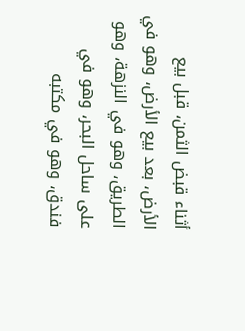أثناء قبض الثمن، قبل بيع الأرض، بعد بيع الأرض، وهو في الطريق، وهو في النزهة، وهو على ساحل البحر، وهو في فندق، وهو في مكتبه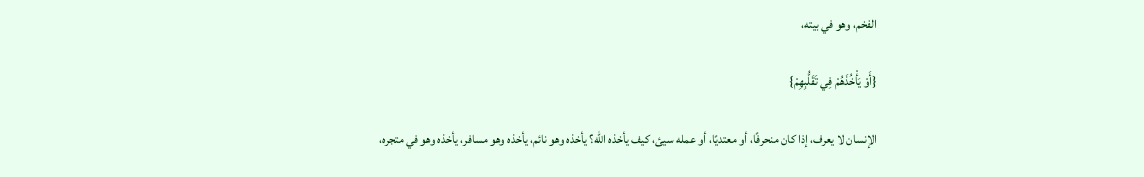الفخم، وهو في بيته،

{أَوْ يَأْخُذَهُمْ فِي تَقَلُّبِهِمْ}

الإنسان لا يعرف، إذا كان منحرفًا، أو معتديًا، أو عمله سيئ، كيف يأخذه الله؟ يأخذه وهو نائم، يأخذه وهو مسافر، يأخذه وهو في متجره،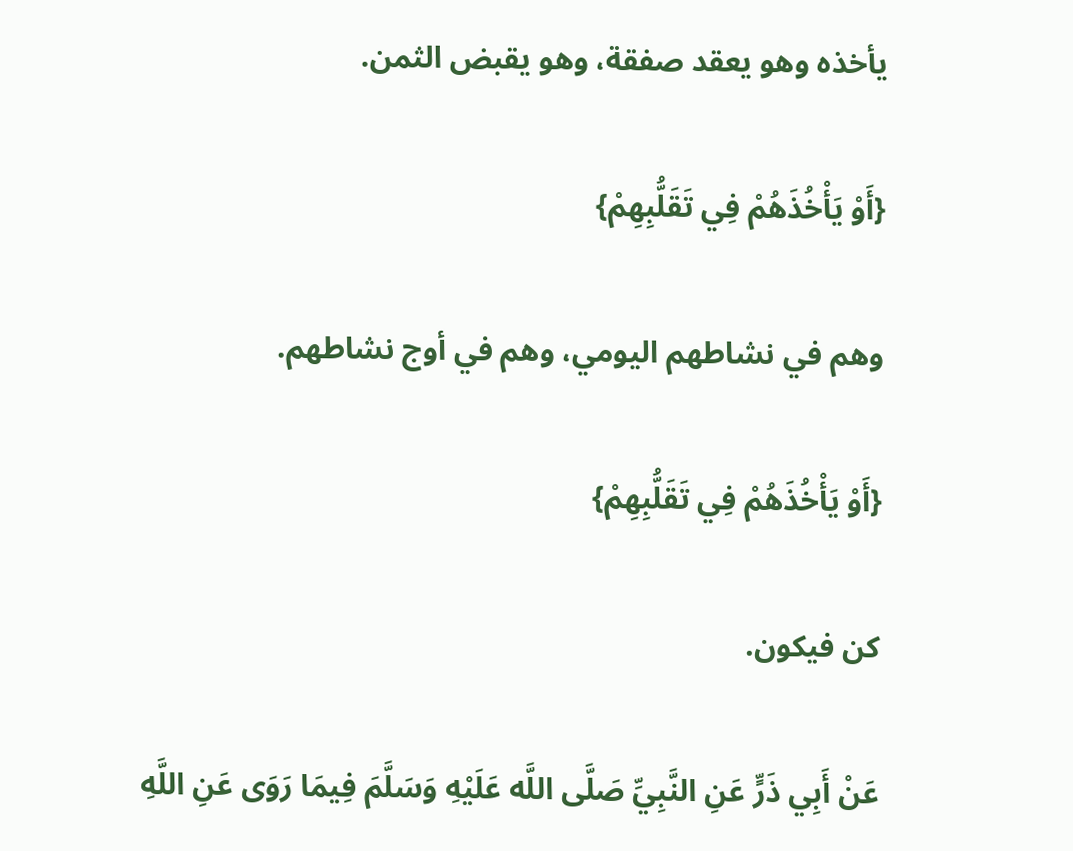يأخذه وهو يعقد صفقة، وهو يقبض الثمن.

{أَوْ يَأْخُذَهُمْ فِي تَقَلُّبِهِمْ}

وهم في نشاطهم اليومي، وهم في أوج نشاطهم.

{أَوْ يَأْخُذَهُمْ فِي تَقَلُّبِهِمْ}

كن فيكون.

عَنْ أَبِي ذَرٍّ عَنِ النَّبِيِّ صَلَّى اللَّه عَلَيْهِ وَسَلَّمَ فِيمَا رَوَى عَنِ اللَّهِ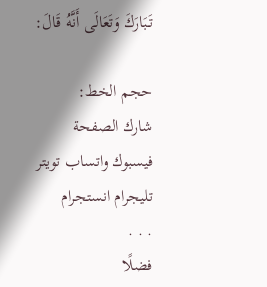تَبَارَكَ وَتَعَالَى أَنَّهُ قَالَ:

حجم الخط:
شارك الصفحة
فيسبوك واتساب تويتر تليجرام انستجرام
. . .
فضلًا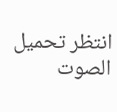انتظر تحميل الصوت